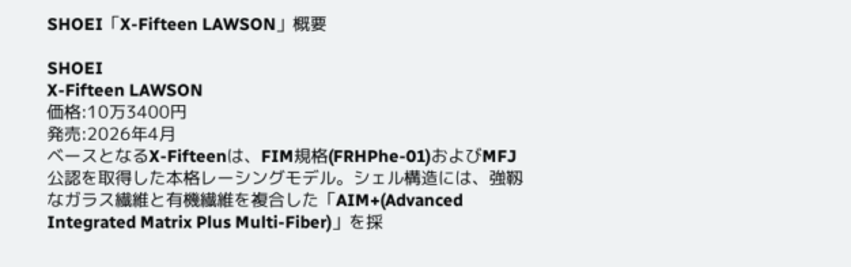SHOEI「X-Fifteen LAWSON」概要

SHOEI
X-Fifteen LAWSON
価格:10万3400円
発売:2026年4月
ベースとなるX-Fifteenは、FIM規格(FRHPhe-01)およびMFJ公認を取得した本格レーシングモデル。シェル構造には、強靱なガラス繊維と有機繊維を複合した「AIM+(Advanced Integrated Matrix Plus Multi-Fiber)」を採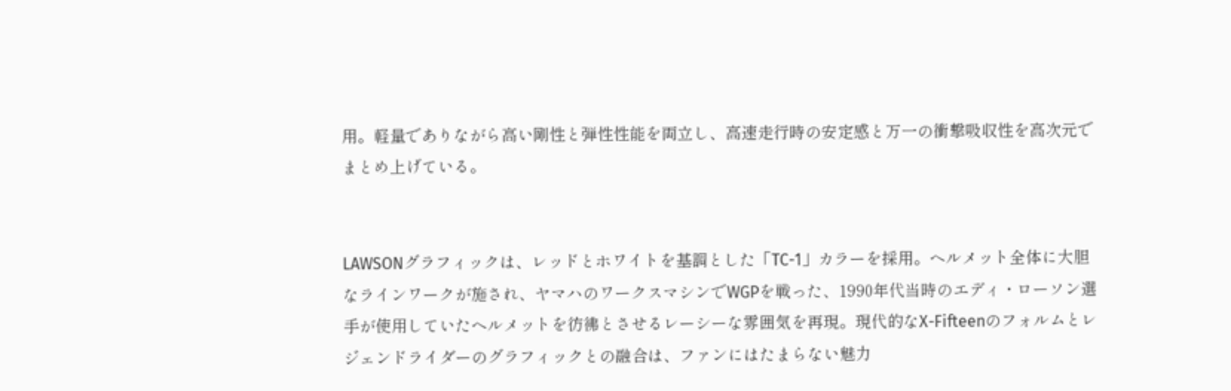用。軽量でありながら高い剛性と弾性性能を両立し、高速走行時の安定感と万一の衝撃吸収性を高次元でまとめ上げている。


LAWSONグラフィックは、レッドとホワイトを基調とした「TC-1」カラーを採用。ヘルメット全体に大胆なラインワークが施され、ヤマハのワークスマシンでWGPを戦った、1990年代当時のエディ・ローソン選手が使用していたヘルメットを彷彿とさせるレーシーな雰囲気を再現。現代的なX-Fifteenのフォルムとレジェンドライダーのグラフィックとの融合は、ファンにはたまらない魅力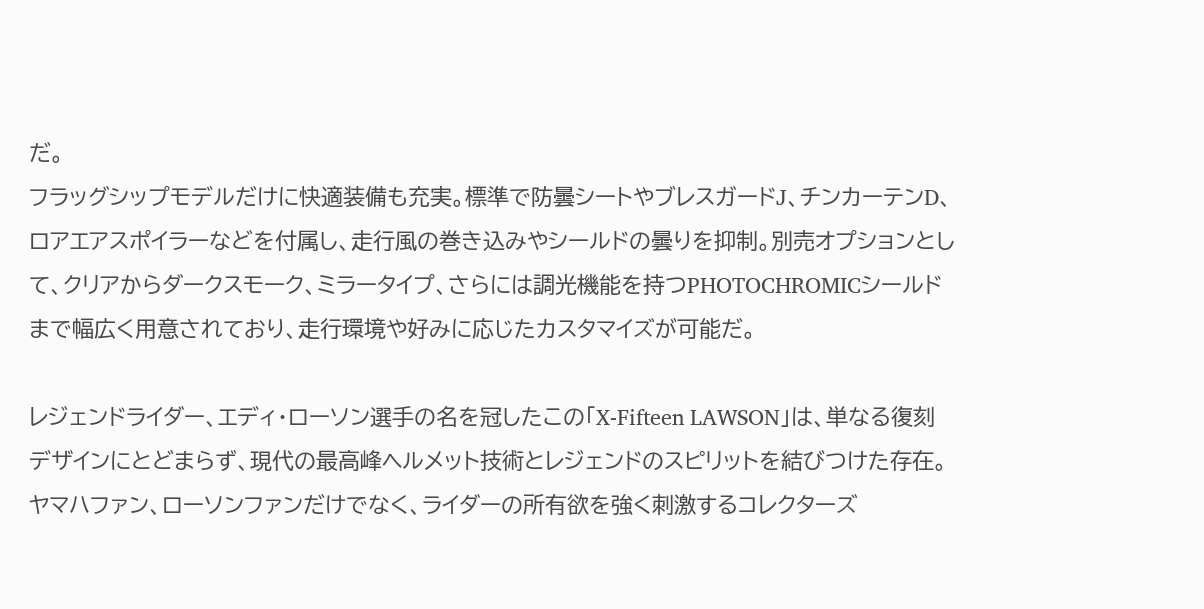だ。
フラッグシップモデルだけに快適装備も充実。標準で防曇シートやブレスガードJ、チンカーテンD、ロアエアスポイラーなどを付属し、走行風の巻き込みやシールドの曇りを抑制。別売オプションとして、クリアからダークスモーク、ミラータイプ、さらには調光機能を持つPHOTOCHROMICシールドまで幅広く用意されており、走行環境や好みに応じたカスタマイズが可能だ。

レジェンドライダー、エディ・ローソン選手の名を冠したこの「X-Fifteen LAWSON」は、単なる復刻デザインにとどまらず、現代の最高峰ヘルメット技術とレジェンドのスピリットを結びつけた存在。ヤマハファン、ローソンファンだけでなく、ライダーの所有欲を強く刺激するコレクターズ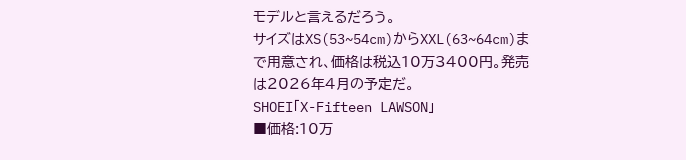モデルと言えるだろう。
サイズはXS(53~54cm)からXXL(63~64cm)まで用意され、価格は税込10万3400円。発売は2026年4月の予定だ。
SHOEI「X-Fifteen LAWSON」
■価格:10万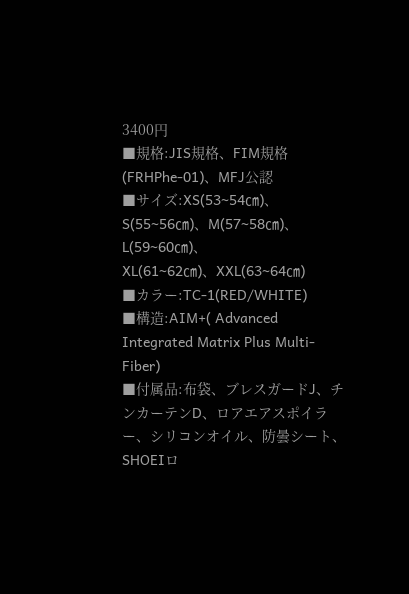3400円
■規格:JIS規格、FIM規格(FRHPhe-01)、MFJ公認
■サイズ:XS(53~54㎝)、S(55~56㎝)、M(57~58㎝)、L(59~60㎝)、
XL(61~62㎝)、XXL(63~64㎝)
■カラー:TC-1(RED/WHITE)
■構造:AIM+( Advanced Integrated Matrix Plus Multi-Fiber)
■付属品:布袋、ブレスガードJ、チンカーテンD、ロアエアスポイラー、シリコンオイル、防曇シート、SHOEIロ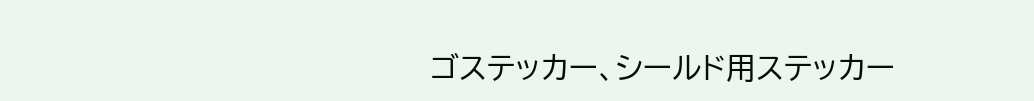ゴステッカー、シールド用ステッカー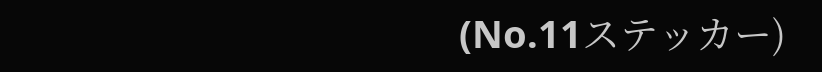(No.11ステッカー)